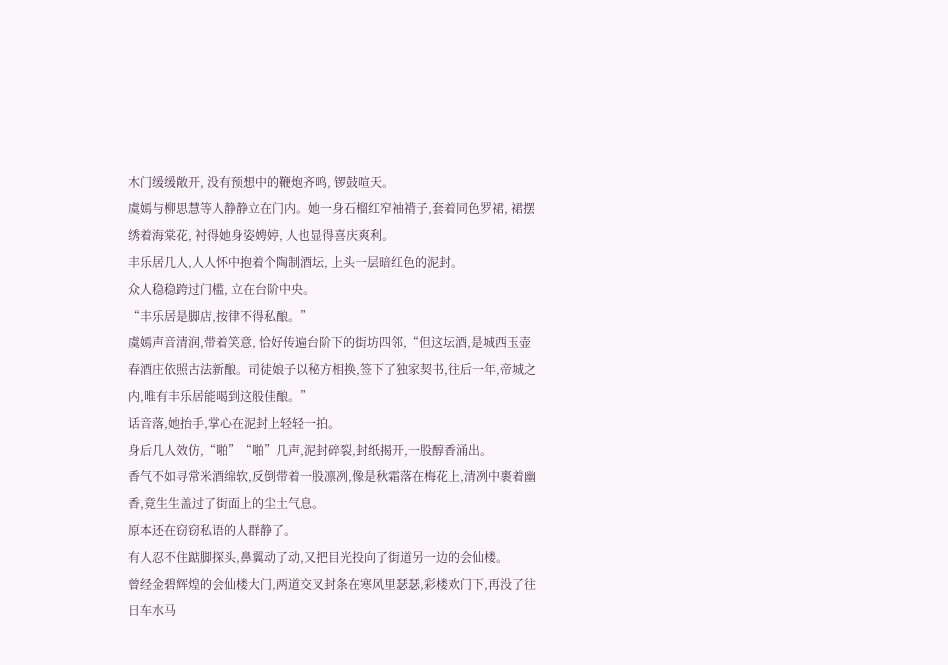木门缓缓敞开, 没有预想中的鞭炮齐鸣, 锣鼓喧天。
虞嫣与柳思慧等人静静立在门内。她一身石榴红窄袖褙子,套着同色罗裙, 裙摆绣着海棠花, 衬得她身姿娉婷, 人也显得喜庆爽利。
丰乐居几人,人人怀中抱着个陶制酒坛, 上头一层暗红色的泥封。
众人稳稳跨过门槛, 立在台阶中央。
“丰乐居是脚店,按律不得私酿。”
虞嫣声音清润,带着笑意, 恰好传遍台阶下的街坊四邻,“但这坛酒,是城西玉壶春酒庄依照古法新酿。司徒娘子以秘方相换,签下了独家契书,往后一年,帝城之内,唯有丰乐居能喝到这般佳酿。”
话音落,她抬手,掌心在泥封上轻轻一拍。
身后几人效仿,“啪”“啪”几声,泥封碎裂,封纸揭开,一股醇香涌出。
香气不如寻常米酒绵软,反倒带着一股凛冽,像是秋霜落在梅花上,清冽中裹着幽香,竟生生盖过了街面上的尘土气息。
原本还在窃窃私语的人群静了。
有人忍不住踮脚探头,鼻翼动了动,又把目光投向了街道另一边的会仙楼。
曾经金碧辉煌的会仙楼大门,两道交叉封条在寒风里瑟瑟,彩楼欢门下,再没了往日车水马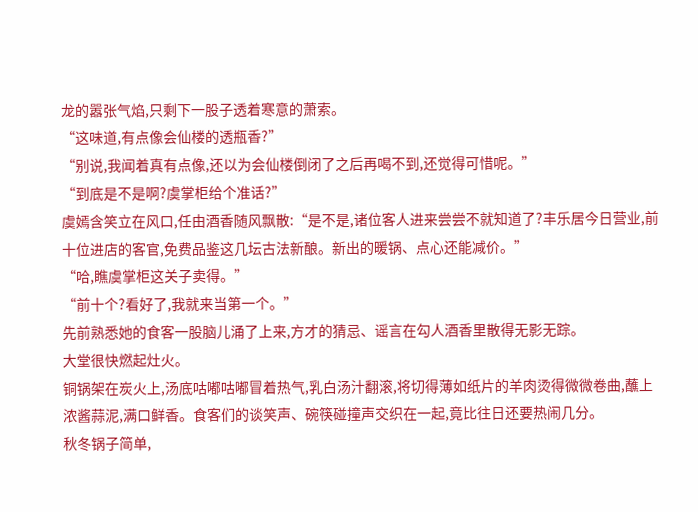龙的嚣张气焰,只剩下一股子透着寒意的萧索。
“这味道,有点像会仙楼的透瓶香?”
“别说,我闻着真有点像,还以为会仙楼倒闭了之后再喝不到,还觉得可惜呢。”
“到底是不是啊?虞掌柜给个准话?”
虞嫣含笑立在风口,任由酒香随风飘散:“是不是,诸位客人进来尝尝不就知道了?丰乐居今日营业,前十位进店的客官,免费品鉴这几坛古法新酿。新出的暖锅、点心还能减价。”
“哈,瞧虞掌柜这关子卖得。”
“前十个?看好了,我就来当第一个。”
先前熟悉她的食客一股脑儿涌了上来,方才的猜忌、谣言在勾人酒香里散得无影无踪。
大堂很快燃起灶火。
铜锅架在炭火上,汤底咕嘟咕嘟冒着热气,乳白汤汁翻滚,将切得薄如纸片的羊肉烫得微微卷曲,蘸上浓酱蒜泥,满口鲜香。食客们的谈笑声、碗筷碰撞声交织在一起,竟比往日还要热闹几分。
秋冬锅子简单,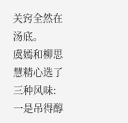关窍全然在汤底。
虞嫣和柳思慧精心选了三种风味:
一是吊得醇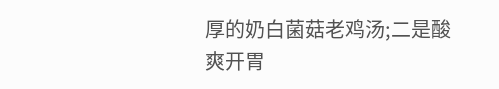厚的奶白菌菇老鸡汤;二是酸爽开胃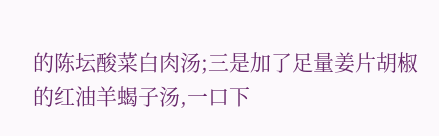的陈坛酸菜白肉汤;三是加了足量姜片胡椒的红油羊蝎子汤,一口下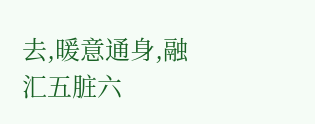去,暖意通身,融汇五脏六